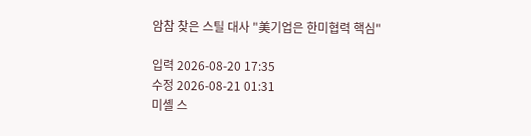암참 찾은 스틸 대사 "美기업은 한미협력 핵심"

입력 2026-08-20 17:35
수정 2026-08-21 01:31
미셸 스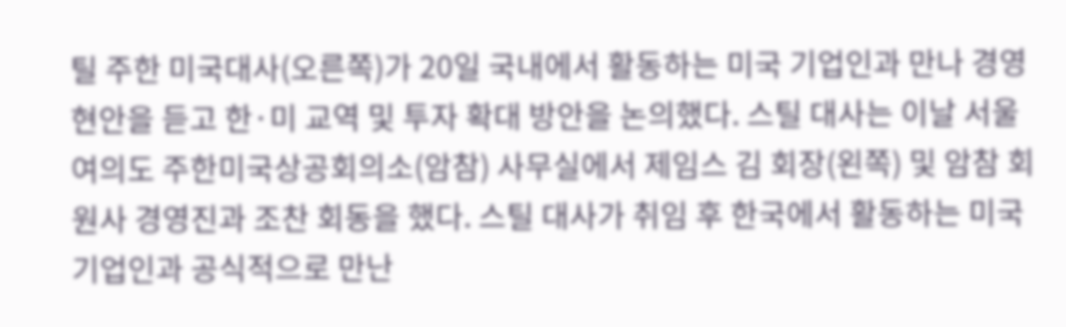틸 주한 미국대사(오른쪽)가 20일 국내에서 활동하는 미국 기업인과 만나 경영 현안을 듣고 한·미 교역 및 투자 확대 방안을 논의했다. 스틸 대사는 이날 서울 여의도 주한미국상공회의소(암참) 사무실에서 제임스 김 회장(왼쪽) 및 암참 회원사 경영진과 조찬 회동을 했다. 스틸 대사가 취임 후 한국에서 활동하는 미국 기업인과 공식적으로 만난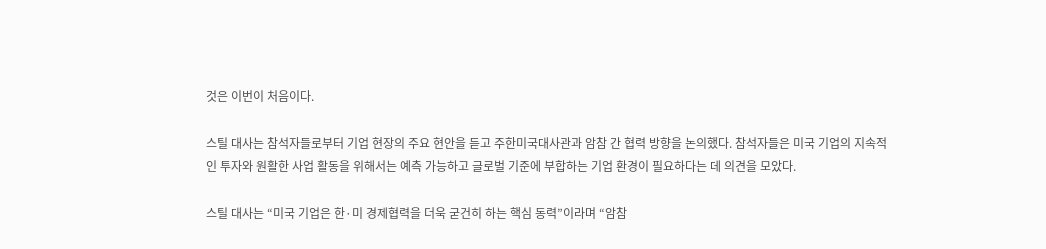것은 이번이 처음이다.

스틸 대사는 참석자들로부터 기업 현장의 주요 현안을 듣고 주한미국대사관과 암참 간 협력 방향을 논의했다. 참석자들은 미국 기업의 지속적인 투자와 원활한 사업 활동을 위해서는 예측 가능하고 글로벌 기준에 부합하는 기업 환경이 필요하다는 데 의견을 모았다.

스틸 대사는 “미국 기업은 한·미 경제협력을 더욱 굳건히 하는 핵심 동력”이라며 “암참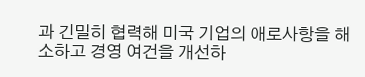과 긴밀히 협력해 미국 기업의 애로사항을 해소하고 경영 여건을 개선하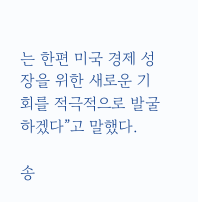는 한편 미국 경제 성장을 위한 새로운 기회를 적극적으로 발굴하겠다”고 말했다.

송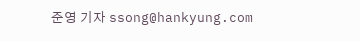준영 기자 ssong@hankyung.com